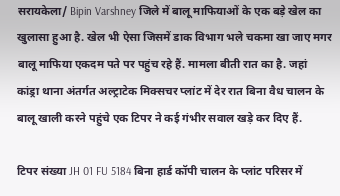सरायकेला/ Bipin Varshney जिले में बालू माफियाओं के एक बड़े खेल का खुलासा हुआ है. खेल भी ऐसा जिसमें डाक विभाग भले चकमा खा जाए मगर बालू माफिया एकदम पते पर पहुंच रहे हैं. मामला बीती रात का है. जहां कांड्रा थाना अंतर्गत अल्ट्राटेक मिक्सचर प्लांट में देर रात बिना वैध चालन के बालू खाली करने पहुंचे एक टिपर ने कई गंभीर सवाल खड़े कर दिए हैं.

टिपर संख्या JH 01 FU 5184 बिना हार्ड कॉपी चालन के प्लांट परिसर में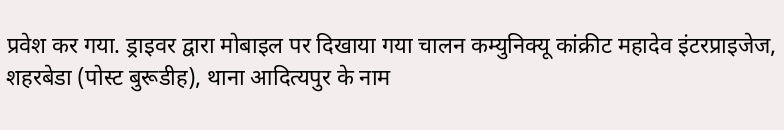प्रवेश कर गया. ड्राइवर द्वारा मोबाइल पर दिखाया गया चालन कम्युनिक्यू कांक्रीट महादेव इंटरप्राइजेज, शहरबेडा (पोस्ट बुरूडीह), थाना आदित्यपुर के नाम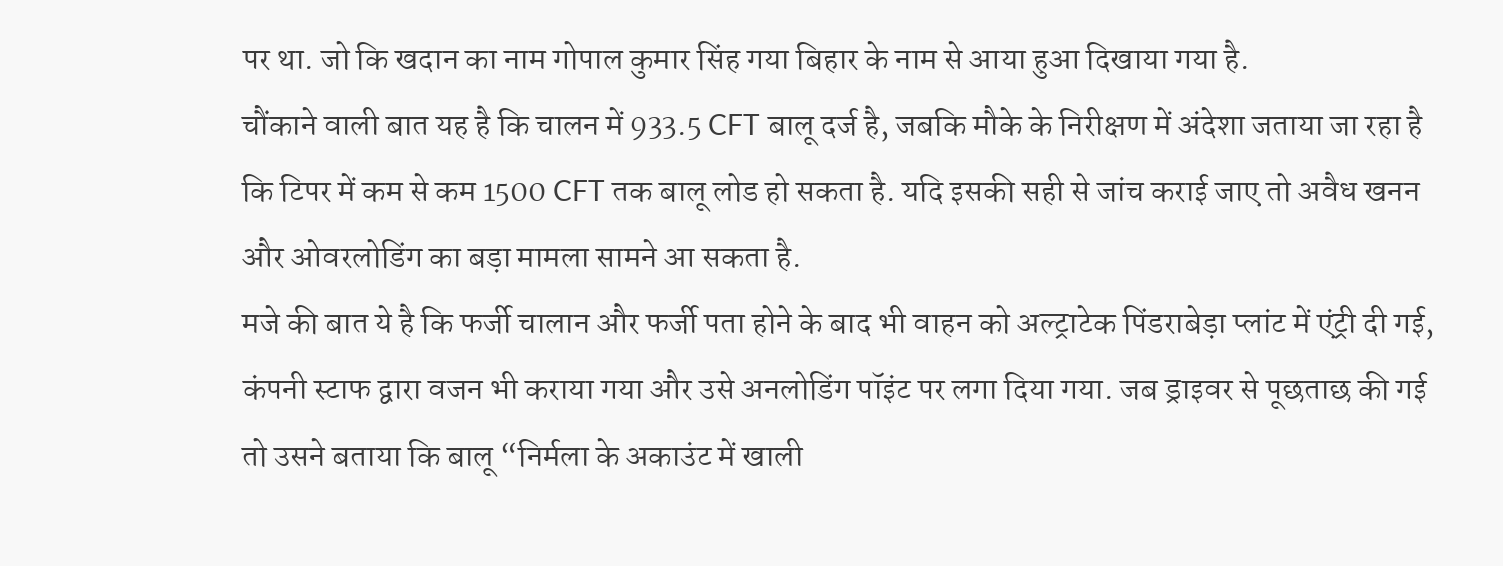पर था. जो कि खदान का नाम गोपाल कुमार सिंह गया बिहार के नाम से आया हुआ दिखाया गया है.
चौंकाने वाली बात यह है कि चालन में 933.5 CFT बालू दर्ज है, जबकि मौके के निरीक्षण में अंदेशा जताया जा रहा है कि टिपर में कम से कम 1500 CFT तक बालू लोड हो सकता है. यदि इसकी सही से जांच कराई जाए तो अवैध खनन और ओवरलोडिंग का बड़ा मामला सामने आ सकता है.
मजे की बात ये है कि फर्जी चालान और फर्जी पता होने के बाद भी वाहन को अल्ट्राटेक पिंडराबेड़ा प्लांट में एंट्री दी गई, कंपनी स्टाफ द्वारा वजन भी कराया गया और उसे अनलोडिंग पॉइंट पर लगा दिया गया. जब ड्राइवर से पूछताछ की गई तो उसने बताया कि बालू “निर्मला के अकाउंट में खाली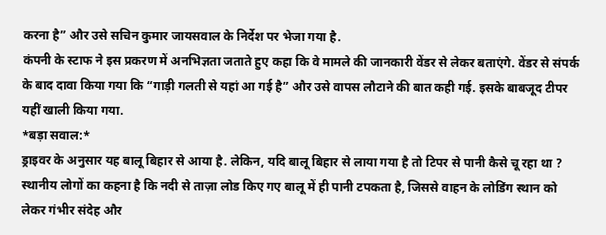करना है” और उसे सचिन कुमार जायसवाल के निर्देश पर भेजा गया है.
कंपनी के स्टाफ ने इस प्रकरण में अनभिज्ञता जताते हुए कहा कि वे मामले की जानकारी वेंडर से लेकर बताएंगे. वेंडर से संपर्क के बाद दावा किया गया कि “गाड़ी गलती से यहां आ गई है” और उसे वापस लौटाने की बात कही गई. इसके बाबजूद टीपर यहीं खाली किया गया.
*बड़ा सवाल:*
ड्राइवर के अनुसार यह बालू बिहार से आया है. लेकिन, यदि बालू बिहार से लाया गया है तो टिपर से पानी कैसे चू रहा था ?
स्थानीय लोगों का कहना है कि नदी से ताज़ा लोड किए गए बालू में ही पानी टपकता है, जिससे वाहन के लोडिंग स्थान को लेकर गंभीर संदेह और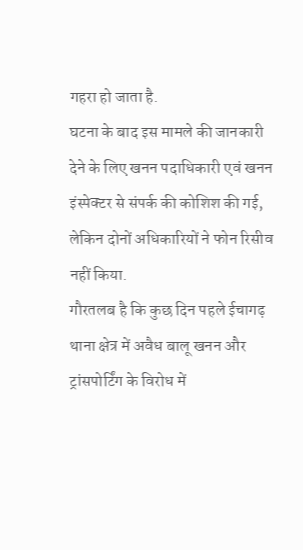गहरा हो जाता है.
घटना के बाद इस मामले की जानकारी देने के लिए खनन पदाधिकारी एवं खनन इंस्पेक्टर से संपर्क की कोशिश की गई, लेकिन दोनों अधिकारियों ने फोन रिसीव नहीं किया.
गौरतलब है कि कुछ दिन पहले ईचागढ़ थाना क्षेत्र में अवैध बालू खनन और ट्रांसपोर्टिंग के विरोध में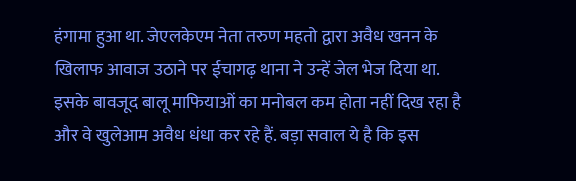हंगामा हुआ था. जेएलकेएम नेता तरुण महतो द्वारा अवैध खनन के खिलाफ आवाज उठाने पर ईचागढ़ थाना ने उन्हें जेल भेज दिया था. इसके बावजूद बालू माफियाओं का मनोबल कम होता नहीं दिख रहा है और वे खुलेआम अवैध धंधा कर रहे हैं. बड़ा सवाल ये है कि इस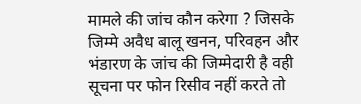मामले की जांच कौन करेगा ? जिसके जिम्मे अवैध बालू खनन, परिवहन और भंडारण के जांच की जिम्मेदारी है वही सूचना पर फोन रिसीव नहीं करते तो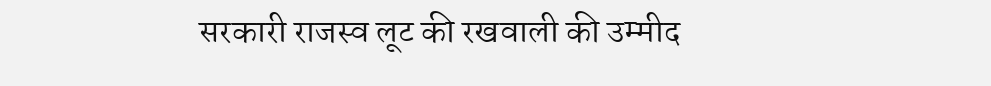सरकारी राजस्व लूट की रखवाली की उम्मीद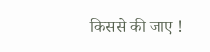किससे की जाए !